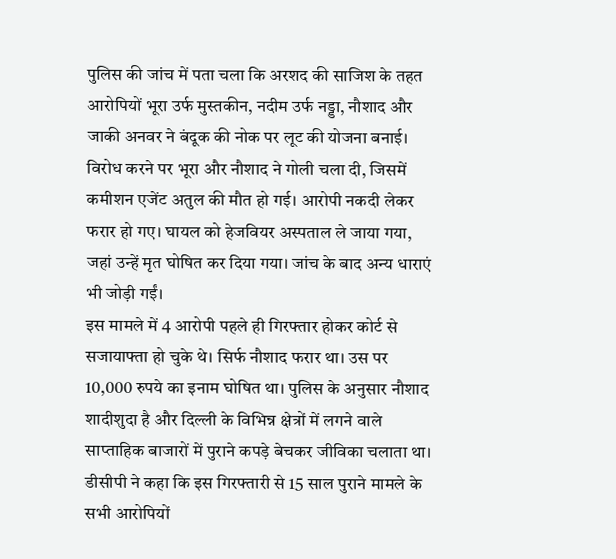पुलिस की जांच में पता चला कि अरशद की साजिश के तहत आरोपियों भूरा उर्फ मुस्तकीन, नदीम उर्फ नड्डा, नौशाद और जाकी अनवर ने बंदूक की नोक पर लूट की योजना बनाई। विरोध करने पर भूरा और नौशाद ने गोली चला दी, जिसमें कमीशन एजेंट अतुल की मौत हो गई। आरोपी नकदी लेकर फरार हो गए। घायल को हेजवियर अस्पताल ले जाया गया, जहां उन्हें मृत घोषित कर दिया गया। जांच के बाद अन्य धाराएं भी जोड़ी गईं।
इस मामले में 4 आरोपी पहले ही गिरफ्तार होकर कोर्ट से सजायाफ्ता हो चुके थे। सिर्फ नौशाद फरार था। उस पर 10,000 रुपये का इनाम घोषित था। पुलिस के अनुसार नौशाद शादीशुदा है और दिल्ली के विभिन्न क्षेत्रों में लगने वाले साप्ताहिक बाजारों में पुराने कपड़े बेचकर जीविका चलाता था। डीसीपी ने कहा कि इस गिरफ्तारी से 15 साल पुराने मामले के सभी आरोपियों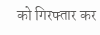को गिरफ्तार कर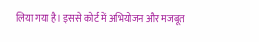लिया गया है। इससे कोर्ट में अभियोजन और मजबूत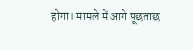होगा। मामले में आगे पूछताछ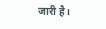जारी है।